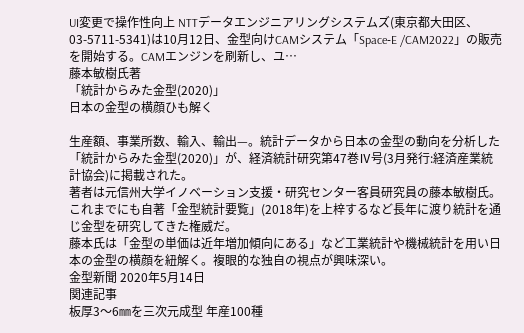UI変更で操作性向上 NTTデータエンジニアリングシステムズ(東京都大田区、03-5711-5341)は10月12日、金型向けCAMシステム「Space‐E /CAM2022」の販売を開始する。CAMエンジンを刷新し、ユ…
藤本敏樹氏著
「統計からみた金型(2020)」
日本の金型の横顔ひも解く

生産額、事業所数、輸入、輸出—。統計データから日本の金型の動向を分析した「統計からみた金型(2020)」が、経済統計研究第47巻Ⅳ号(3月発行:経済産業統計協会)に掲載された。
著者は元信州大学イノベーション支援・研究センター客員研究員の藤本敏樹氏。これまでにも自著「金型統計要覧」(2018年)を上梓するなど長年に渡り統計を通じ金型を研究してきた権威だ。
藤本氏は「金型の単価は近年増加傾向にある」など工業統計や機械統計を用い日本の金型の横顔を紐解く。複眼的な独自の視点が興味深い。
金型新聞 2020年5月14日
関連記事
板厚3〜6㎜を三次元成型 年産100種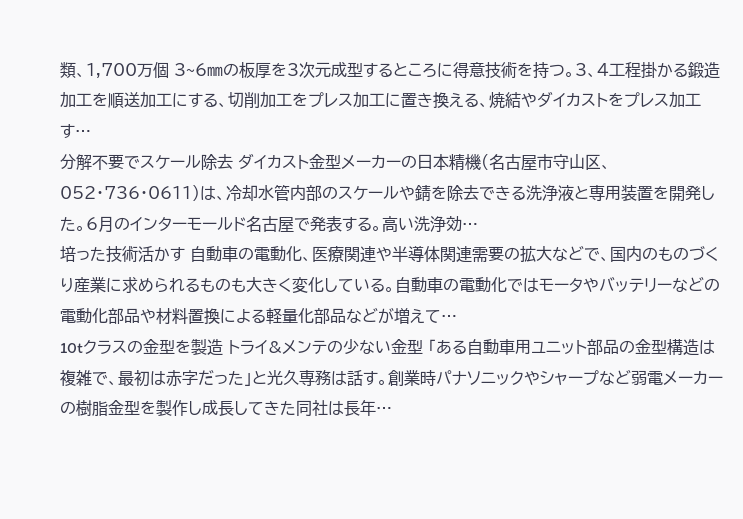類、1,700万個 3~6㎜の板厚を3次元成型するところに得意技術を持つ。3、4工程掛かる鍛造加工を順送加工にする、切削加工をプレス加工に置き換える、焼結やダイカストをプレス加工す…
分解不要でスケール除去 ダイカスト金型メーカーの日本精機(名古屋市守山区、052・736・0611)は、冷却水管内部のスケールや錆を除去できる洗浄液と専用装置を開発した。6月のインターモールド名古屋で発表する。高い洗浄効…
培った技術活かす 自動車の電動化、医療関連や半導体関連需要の拡大などで、国内のものづくり産業に求められるものも大きく変化している。自動車の電動化ではモータやバッテリーなどの電動化部品や材料置換による軽量化部品などが増えて…
10tクラスの金型を製造 トライ&メンテの少ない金型 「ある自動車用ユニット部品の金型構造は複雑で、最初は赤字だった」と光久専務は話す。創業時パナソニックやシャープなど弱電メーカーの樹脂金型を製作し成長してきた同社は長年…